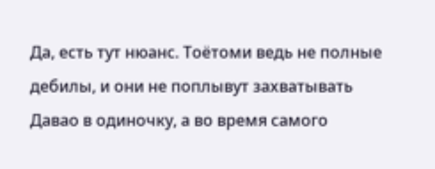Да, есть тут нюанс. Тоётоми ведь не полные дебилы, и они не поплывут захватывать Давао в одиночку, а во время самого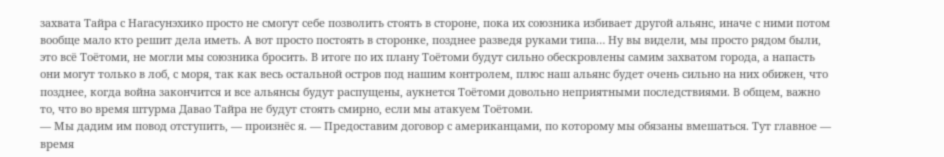захвата Тайра с Нагасунэхико просто не смогут себе позволить стоять в стороне, пока их союзника избивает другой альянс, иначе с ними потом вообще мало кто решит дела иметь. А вот просто постоять в сторонке, позднее разведя руками типа… Ну вы видели, мы просто рядом были, это всё Тоётоми, не могли мы союзника бросить. В итоге по их плану Тоётоми будут сильно обескровлены самим захватом города, а напасть они могут только в лоб, с моря, так как весь остальной остров под нашим контролем, плюс наш альянс будет очень сильно на них обижен, что позднее, когда война закончится и все альянсы будут распущены, аукнется Тоётоми довольно неприятными последствиями. В общем, важно то, что во время штурма Давао Тайра не будут стоять смирно, если мы атакуем Тоётоми.
— Мы дадим им повод отступить, — произнёс я. — Предоставим договор с американцами, по которому мы обязаны вмешаться. Тут главное — время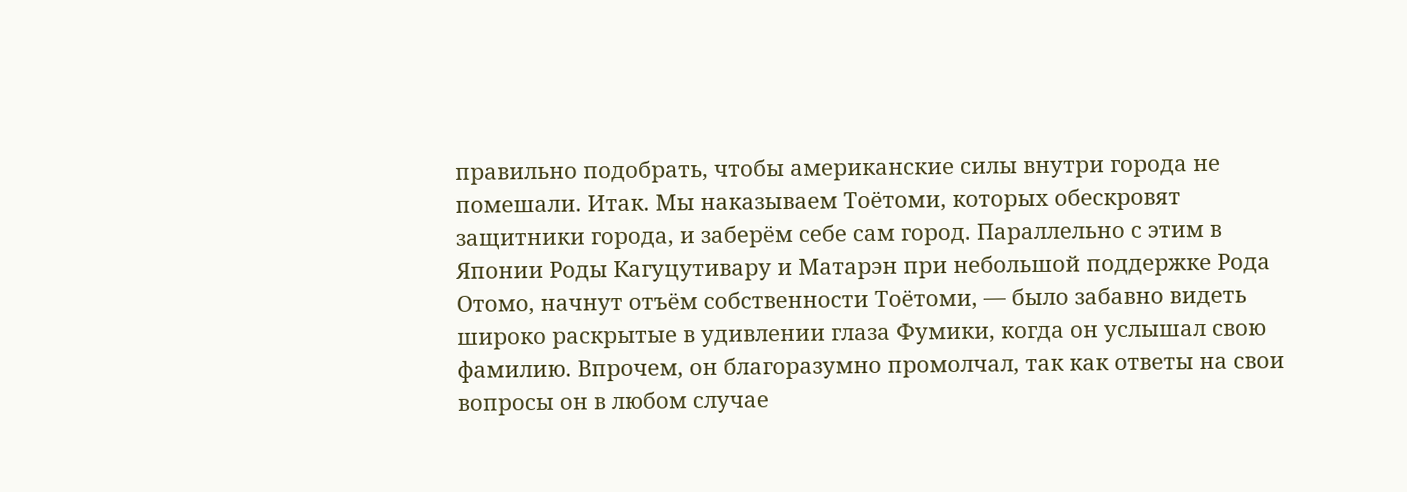правильно подобрать, чтобы американские силы внутри города не помешали. Итак. Мы наказываем Тоётоми, которых обескровят защитники города, и заберём себе сам город. Параллельно с этим в Японии Роды Кагуцутивару и Матарэн при небольшой поддержке Рода Отомо, начнут отъём собственности Тоётоми, — было забавно видеть широко раскрытые в удивлении глаза Фумики, когда он услышал свою фамилию. Впрочем, он благоразумно промолчал, так как ответы на свои вопросы он в любом случае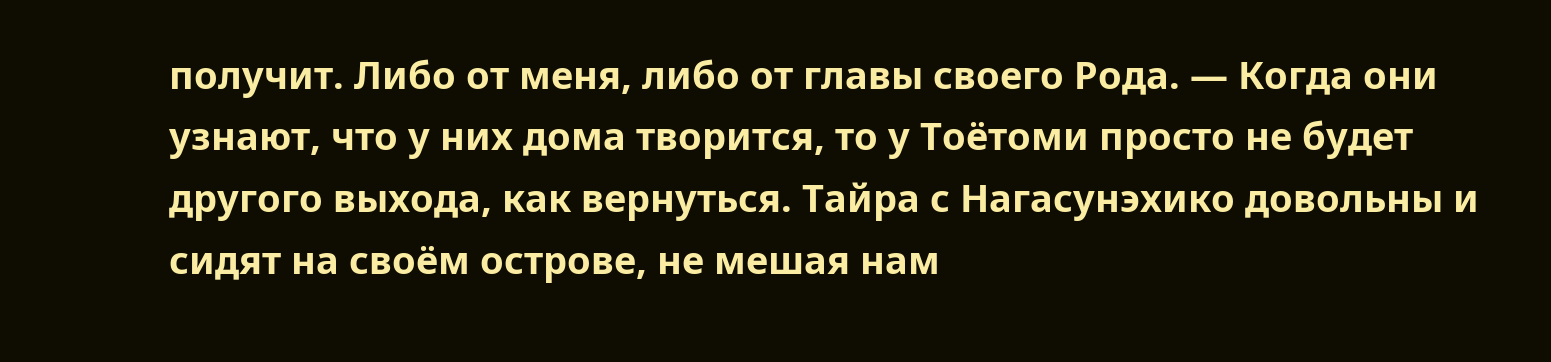получит. Либо от меня, либо от главы своего Рода. — Когда они узнают, что у них дома творится, то у Тоётоми просто не будет другого выхода, как вернуться. Тайра с Нагасунэхико довольны и сидят на своём острове, не мешая нам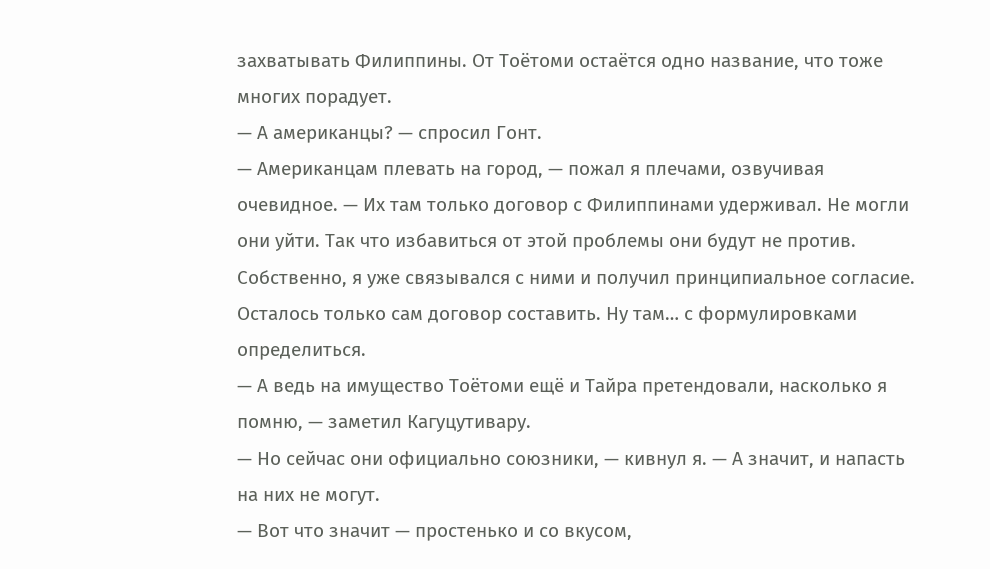захватывать Филиппины. От Тоётоми остаётся одно название, что тоже многих порадует.
— А американцы? — спросил Гонт.
— Американцам плевать на город, — пожал я плечами, озвучивая очевидное. — Их там только договор с Филиппинами удерживал. Не могли они уйти. Так что избавиться от этой проблемы они будут не против. Собственно, я уже связывался с ними и получил принципиальное согласие. Осталось только сам договор составить. Ну там… с формулировками определиться.
— А ведь на имущество Тоётоми ещё и Тайра претендовали, насколько я помню, — заметил Кагуцутивару.
— Но сейчас они официально союзники, — кивнул я. — А значит, и напасть на них не могут.
— Вот что значит — простенько и со вкусом,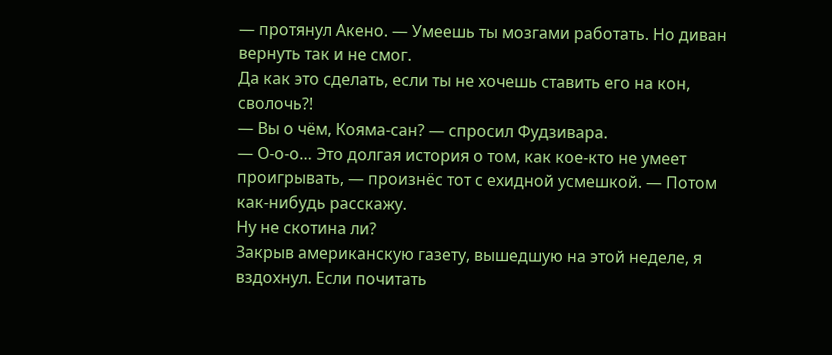— протянул Акено. — Умеешь ты мозгами работать. Но диван вернуть так и не смог.
Да как это сделать, если ты не хочешь ставить его на кон, сволочь?!
— Вы о чём, Кояма-сан? — спросил Фудзивара.
— О-о-о… Это долгая история о том, как кое-кто не умеет проигрывать, — произнёс тот с ехидной усмешкой. — Потом как-нибудь расскажу.
Ну не скотина ли?
Закрыв американскую газету, вышедшую на этой неделе, я вздохнул. Если почитать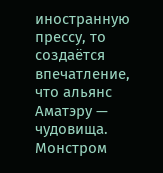иностранную прессу, то создаётся впечатление, что альянс Аматэру — чудовища. Монстром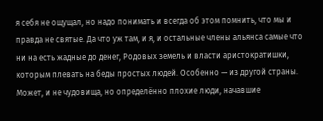я себя не ощущал, но надо понимать и всегда об этом помнить, что мы и правда не святые. Да что уж там, и я, и остальные члены альянса самые что ни на есть жадные до денег, Родовых земель и власти аристократишки, которым плевать на беды простых людей. Особенно — из другой страны. Может, и не чудовища, но определённо плохие люди, начавшие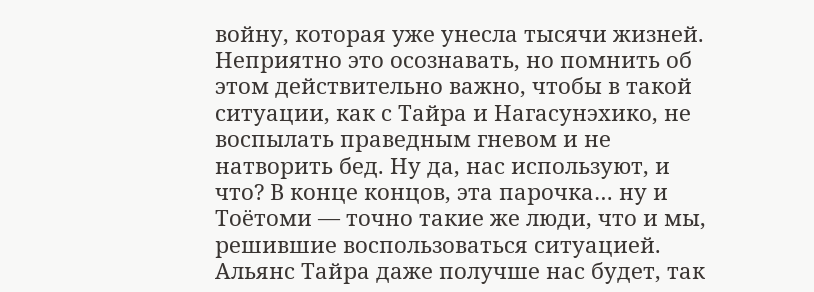войну, которая уже унесла тысячи жизней. Неприятно это осознавать, но помнить об этом действительно важно, чтобы в такой ситуации, как с Тайра и Нагасунэхико, не воспылать праведным гневом и не натворить бед. Ну да, нас используют, и что? В конце концов, эта парочка… ну и Тоётоми — точно такие же люди, что и мы, решившие воспользоваться ситуацией. Альянс Тайра даже получше нас будет, так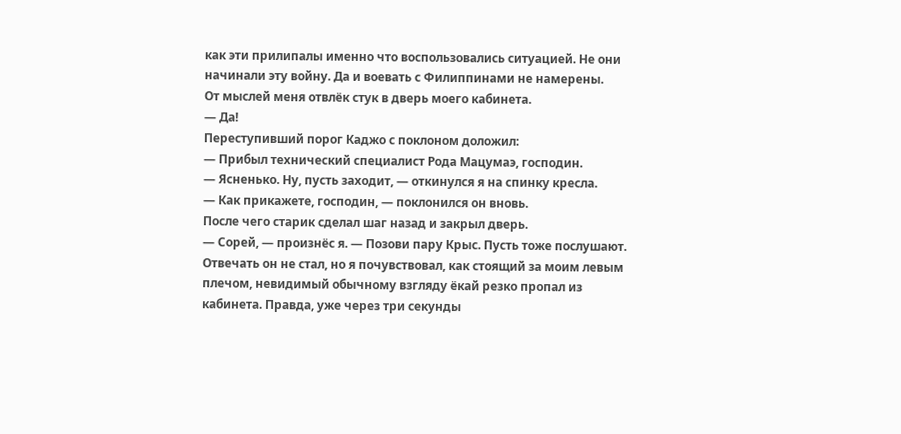как эти прилипалы именно что воспользовались ситуацией. Не они начинали эту войну. Да и воевать с Филиппинами не намерены.
От мыслей меня отвлёк стук в дверь моего кабинета.
— Да!
Переступивший порог Каджо с поклоном доложил:
— Прибыл технический специалист Рода Мацумаэ, господин.
— Ясненько. Ну, пусть заходит, — откинулся я на спинку кресла.
— Как прикажете, господин, — поклонился он вновь.
После чего старик сделал шаг назад и закрыл дверь.
— Сорей, — произнёс я. — Позови пару Крыс. Пусть тоже послушают.
Отвечать он не стал, но я почувствовал, как стоящий за моим левым плечом, невидимый обычному взгляду ёкай резко пропал из кабинета. Правда, уже через три секунды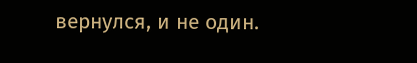вернулся, и не один.